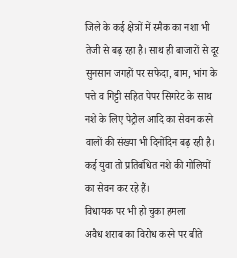जिले के कई क्षेत्रों में स्मैक का नशा भी तेजी से बढ़ रहा है। साथ ही बाजारों से दूर सुनसान जगहों पर सफेदा, बाम, भांग के पत्ते व गिट्टी सहित पेपर सिगरेट के साथ नशे के लिए पेट्रोल आदि का सेवन करने वालों की संख्या भी दिनोंदिन बढ़ रही है। कई युवा तो प्रतिबंधित नशे की गोलियों का सेवन कर रहे हैं।
विधायक पर भी हो चुका हमला
अवैध शराब का विरोध करने पर बीते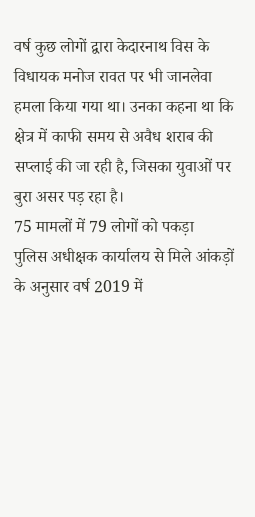वर्ष कुछ लोगों द्वारा केदारनाथ विस के विधायक मनोज रावत पर भी जानलेवा हमला किया गया था। उनका कहना था कि क्षेत्र में काफी समय से अवैध शराब की सप्लाई की जा रही है, जिसका युवाओं पर बुरा असर पड़ रहा है।
75 मामलों में 79 लोगों को पकड़ा
पुलिस अधीक्षक कार्यालय से मिले आंकड़ों के अनुसार वर्ष 2019 में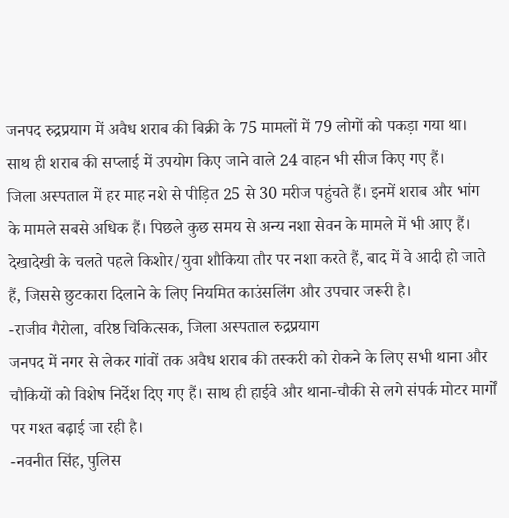जनपद रुद्रप्रयाग में अवैध शराब की बिक्री के 75 मामलों में 79 लोगों को पकड़ा गया था। साथ ही शराब की सप्लाई में उपयोग किए जाने वाले 24 वाहन भी सीज किए गए हैं।
जिला अस्पताल में हर माह नशे से पीड़ित 25 से 30 मरीज पहुंचते हैं। इनमें शराब और भांग के मामले सबसे अधिक हैं। पिछले कुछ समय से अन्य नशा सेवन के मामले में भी आए हैं। देखादेखी के चलते पहले किशोर/युवा शौकिया तौर पर नशा करते हैं, बाद में वे आदी हो जाते हैं, जिससे छुटकारा दिलाने के लिए नियमित काउंसलिंग और उपचार जरूरी है।
-राजीव गैरोला, वरिष्ठ चिकित्सक, जिला अस्पताल रुद्रप्रयाग
जनपद में नगर से लेकर गांवों तक अवैध शराब की तस्करी को रोकने के लिए सभी थाना और चौकियों को विशेष निर्देश दिए गए हैं। साथ ही हाईवे और थाना-चौकी से लगे संपर्क मोटर मार्गों पर गश्त बढ़ाई जा रही है।
-नवनीत सिंह, पुलिस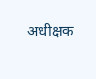अधीक्षक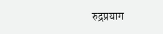रुद्रप्रयाग